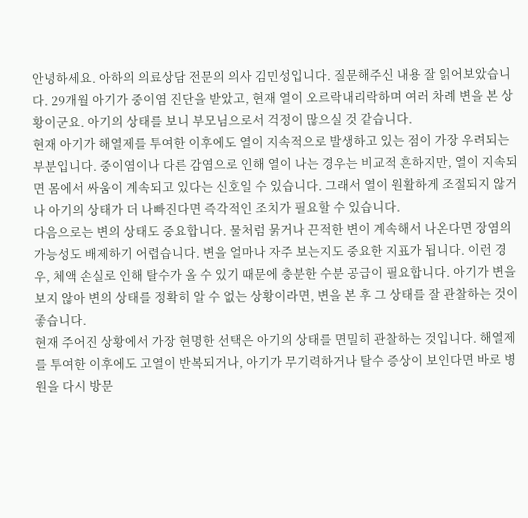안녕하세요. 아하의 의료상담 전문의 의사 김민성입니다. 질문해주신 내용 잘 읽어보았습니다. 29개월 아기가 중이염 진단을 받았고, 현재 열이 오르락내리락하며 여러 차례 변을 본 상황이군요. 아기의 상태를 보니 부모님으로서 걱정이 많으실 것 같습니다.
현재 아기가 해열제를 투여한 이후에도 열이 지속적으로 발생하고 있는 점이 가장 우려되는 부분입니다. 중이염이나 다른 감염으로 인해 열이 나는 경우는 비교적 흔하지만, 열이 지속되면 몸에서 싸움이 계속되고 있다는 신호일 수 있습니다. 그래서 열이 원활하게 조절되지 않거나 아기의 상태가 더 나빠진다면 즉각적인 조치가 필요할 수 있습니다.
다음으로는 변의 상태도 중요합니다. 물처럼 묽거나 끈적한 변이 계속해서 나온다면 장염의 가능성도 배제하기 어렵습니다. 변을 얼마나 자주 보는지도 중요한 지표가 됩니다. 이런 경우, 체액 손실로 인해 탈수가 올 수 있기 때문에 충분한 수분 공급이 필요합니다. 아기가 변을 보지 않아 변의 상태를 정확히 알 수 없는 상황이라면, 변을 본 후 그 상태를 잘 관찰하는 것이 좋습니다.
현재 주어진 상황에서 가장 현명한 선택은 아기의 상태를 면밀히 관찰하는 것입니다. 해열제를 투여한 이후에도 고열이 반복되거나, 아기가 무기력하거나 탈수 증상이 보인다면 바로 병원을 다시 방문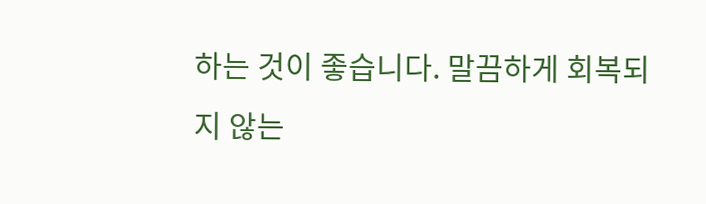하는 것이 좋습니다. 말끔하게 회복되지 않는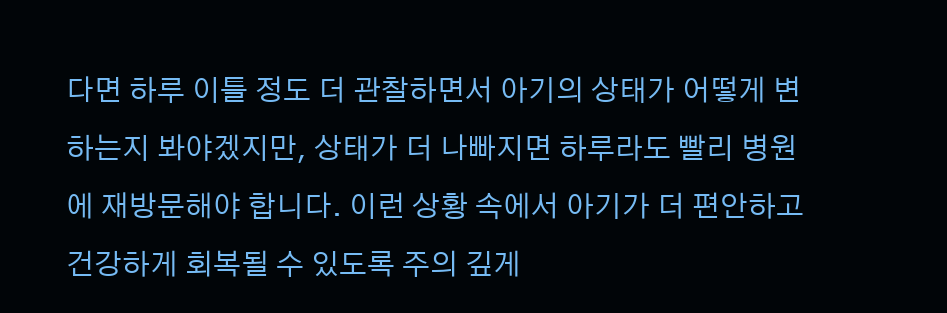다면 하루 이틀 정도 더 관찰하면서 아기의 상태가 어떻게 변하는지 봐야겠지만, 상태가 더 나빠지면 하루라도 빨리 병원에 재방문해야 합니다. 이런 상황 속에서 아기가 더 편안하고 건강하게 회복될 수 있도록 주의 깊게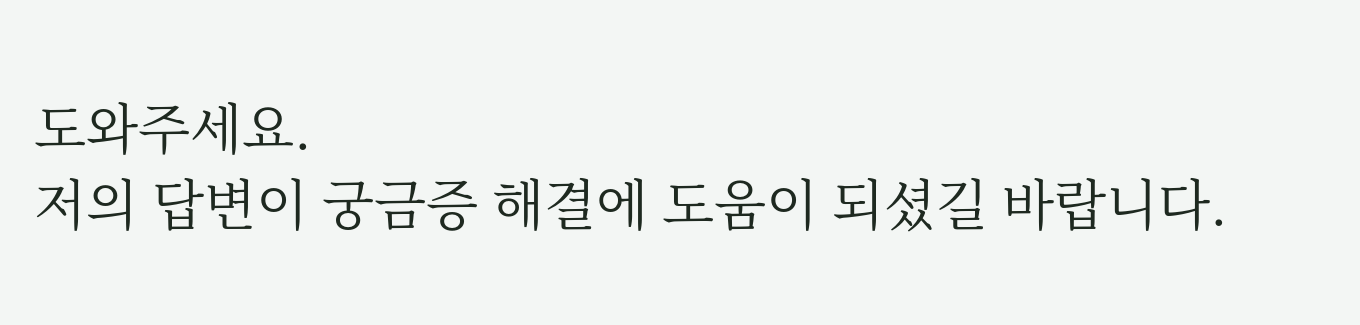도와주세요.
저의 답변이 궁금증 해결에 도움이 되셨길 바랍니다.